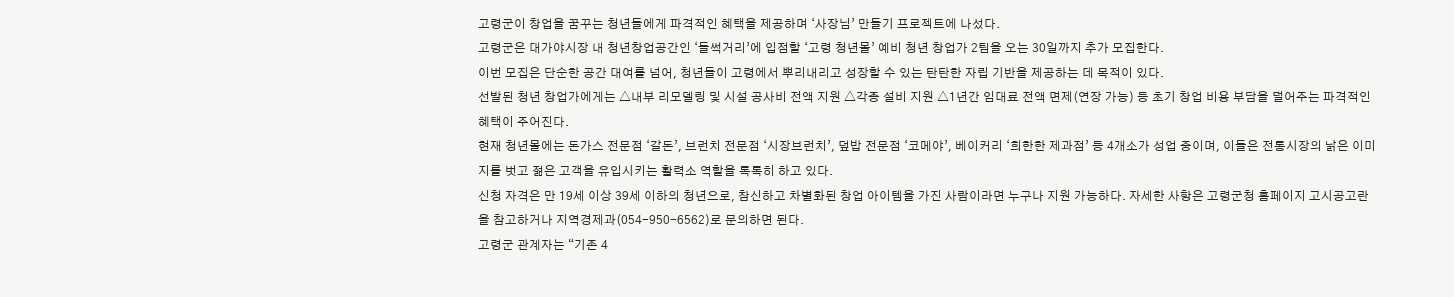고령군이 창업을 꿈꾸는 청년들에게 파격적인 혜택을 제공하며 ‘사장님’ 만들기 프로젝트에 나섰다.
고령군은 대가야시장 내 청년창업공간인 ‘들썩거리’에 입점할 ‘고령 청년몰’ 예비 청년 창업가 2팀을 오는 30일까지 추가 모집한다.
이번 모집은 단순한 공간 대여를 넘어, 청년들이 고령에서 뿌리내리고 성장할 수 있는 탄탄한 자립 기반을 제공하는 데 목적이 있다.
선발된 청년 창업가에게는 △내부 리모델링 및 시설 공사비 전액 지원 △각종 설비 지원 △1년간 임대료 전액 면제(연장 가능) 등 초기 창업 비용 부담을 덜어주는 파격적인 혜택이 주어진다.
현재 청년몰에는 돈가스 전문점 ‘갈돈’, 브런치 전문점 ‘시장브런치’, 덮밥 전문점 ‘코메야’, 베이커리 ‘희한한 제과점’ 등 4개소가 성업 중이며, 이들은 전통시장의 낡은 이미지를 벗고 젊은 고객을 유입시키는 활력소 역할을 톡톡히 하고 있다.
신청 자격은 만 19세 이상 39세 이하의 청년으로, 참신하고 차별화된 창업 아이템을 가진 사람이라면 누구나 지원 가능하다. 자세한 사항은 고령군청 홈페이지 고시공고란을 참고하거나 지역경제과(054-950-6562)로 문의하면 된다.
고령군 관계자는 “기존 4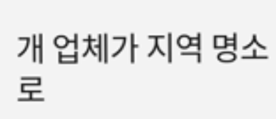개 업체가 지역 명소로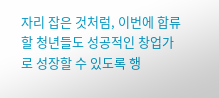자리 잡은 것처럼, 이번에 합류할 청년들도 성공적인 창업가로 성장할 수 있도록 행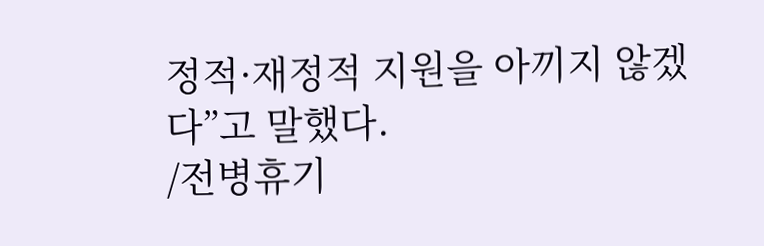정적·재정적 지원을 아끼지 않겠다”고 말했다.
/전병휴기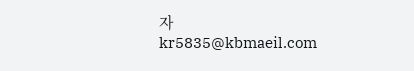자 kr5835@kbmaeil.com